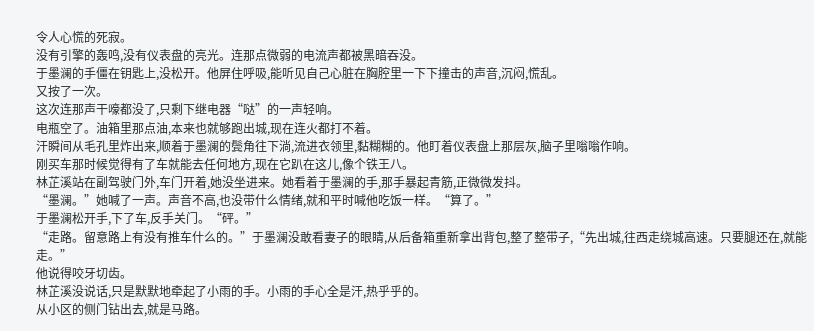令人心慌的死寂。
没有引擎的轰鸣,没有仪表盘的亮光。连那点微弱的电流声都被黑暗吞没。
于墨澜的手僵在钥匙上,没松开。他屏住呼吸,能听见自己心脏在胸腔里一下下撞击的声音,沉闷,慌乱。
又按了一次。
这次连那声干嚎都没了,只剩下继电器“哒”的一声轻响。
电瓶空了。油箱里那点油,本来也就够跑出城,现在连火都打不着。
汗瞬间从毛孔里炸出来,顺着于墨澜的鬓角往下淌,流进衣领里,黏糊糊的。他盯着仪表盘上那层灰,脑子里嗡嗡作响。
刚买车那时候觉得有了车就能去任何地方,现在它趴在这儿,像个铁王八。
林芷溪站在副驾驶门外,车门开着,她没坐进来。她看着于墨澜的手,那手暴起青筋,正微微发抖。
“墨澜。”她喊了一声。声音不高,也没带什么情绪,就和平时喊他吃饭一样。“算了。”
于墨澜松开手,下了车,反手关门。“砰。”
“走路。留意路上有没有推车什么的。”于墨澜没敢看妻子的眼睛,从后备箱重新拿出背包,整了整带子,“先出城,往西走绕城高速。只要腿还在,就能走。”
他说得咬牙切齿。
林芷溪没说话,只是默默地牵起了小雨的手。小雨的手心全是汗,热乎乎的。
从小区的侧门钻出去,就是马路。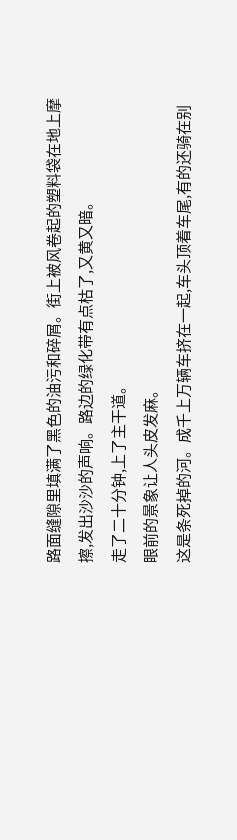路面缝隙里填满了黑色的油污和碎屑。街上被风卷起的塑料袋在地上摩擦,发出沙沙的声响。路边的绿化带有点枯了,又黄又暗。
走了二十分钟,上了主干道。
眼前的景象让人头皮发麻。
这是条死掉的河。成千上万辆车挤在一起,车头顶着车尾,有的还骑在别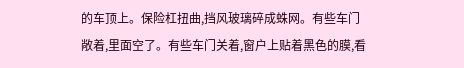的车顶上。保险杠扭曲,挡风玻璃碎成蛛网。有些车门敞着,里面空了。有些车门关着,窗户上贴着黑色的膜,看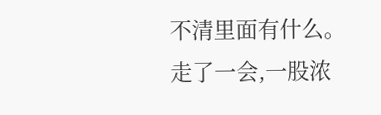不清里面有什么。
走了一会,一股浓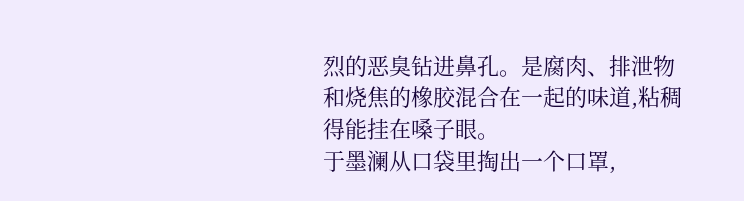烈的恶臭钻进鼻孔。是腐肉、排泄物和烧焦的橡胶混合在一起的味道,粘稠得能挂在嗓子眼。
于墨澜从口袋里掏出一个口罩,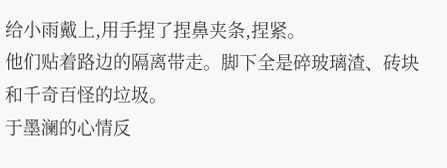给小雨戴上,用手捏了捏鼻夹条,捏紧。
他们贴着路边的隔离带走。脚下全是碎玻璃渣、砖块和千奇百怪的垃圾。
于墨澜的心情反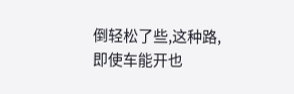倒轻松了些,这种路,即使车能开也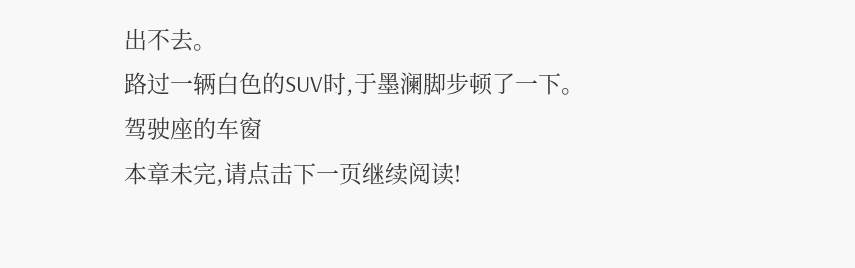出不去。
路过一辆白色的SUV时,于墨澜脚步顿了一下。
驾驶座的车窗
本章未完,请点击下一页继续阅读!